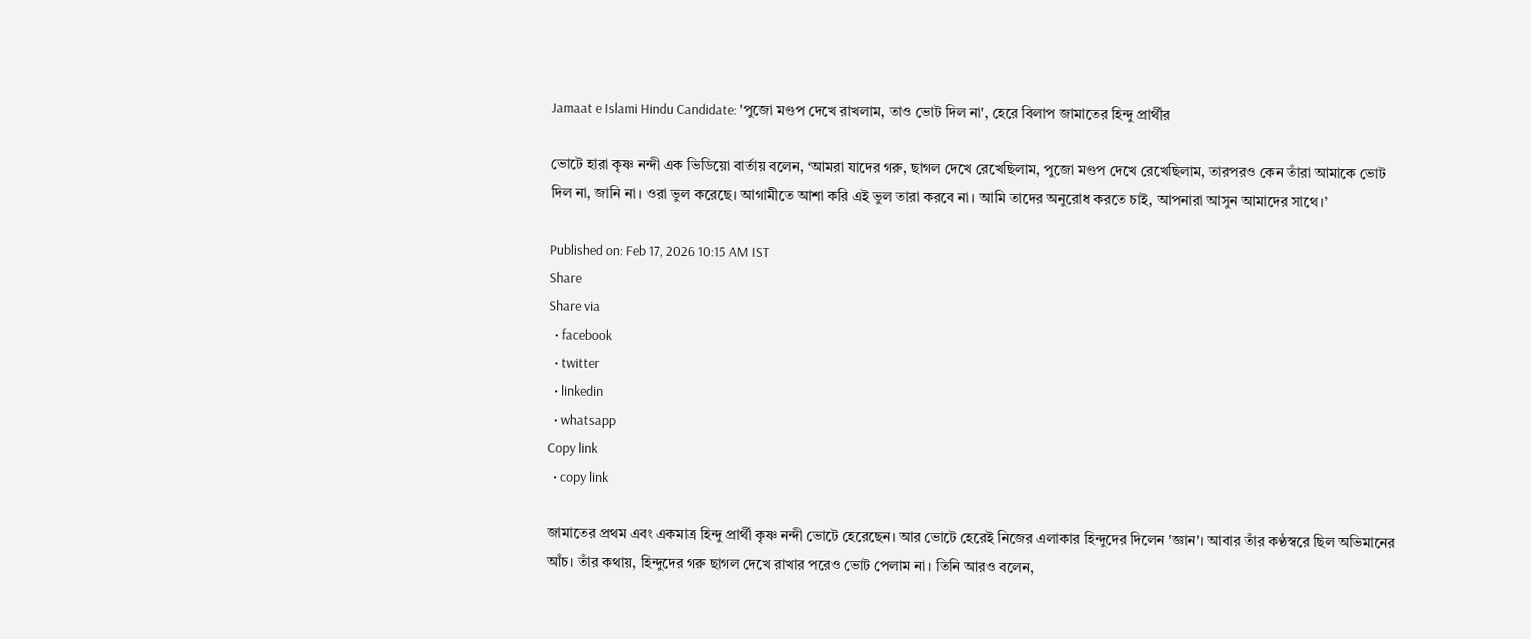Jamaat e Islami Hindu Candidate: 'পুজো মণ্ডপ দেখে রাখলাম, তাও ভোট দিল না', হেরে বিলাপ জামাতের হিন্দু প্রার্থীর

ভোটে হারা কৃষ্ণ নন্দী এক ভিডিয়ো বার্তায় বলেন, ‘আমরা যাদের গরু, ছাগল দেখে রেখেছিলাম, পুজো মণ্ডপ দেখে রেখেছিলাম, তারপরও কেন তাঁরা আমাকে ভোট দিল না, জানি না। ওরা ভুল করেছে। আগামীতে আশা করি এই ভুল তারা করবে না। আমি তাদের অনুরোধ করতে চাই, আপনারা আসুন আমাদের সাথে।’

Published on: Feb 17, 2026 10:15 AM IST
Share
Share via
  • facebook
  • twitter
  • linkedin
  • whatsapp
Copy link
  • copy link

জামাতের প্রথম এবং একমাত্র হিন্দু প্রার্থী কৃষ্ণ নন্দী ভোটে হেরেছেন। আর ভোটে হেরেই নিজের এলাকার হিন্দুদের দিলেন 'জ্ঞান'। আবার তাঁর কণ্ঠস্বরে ছিল অভিমানের আঁচ। তাঁর কথায়, হিন্দুদের গরু ছাগল দেখে রাখার পরেও ভোট পেলাম না। তিনি আরও বলেন,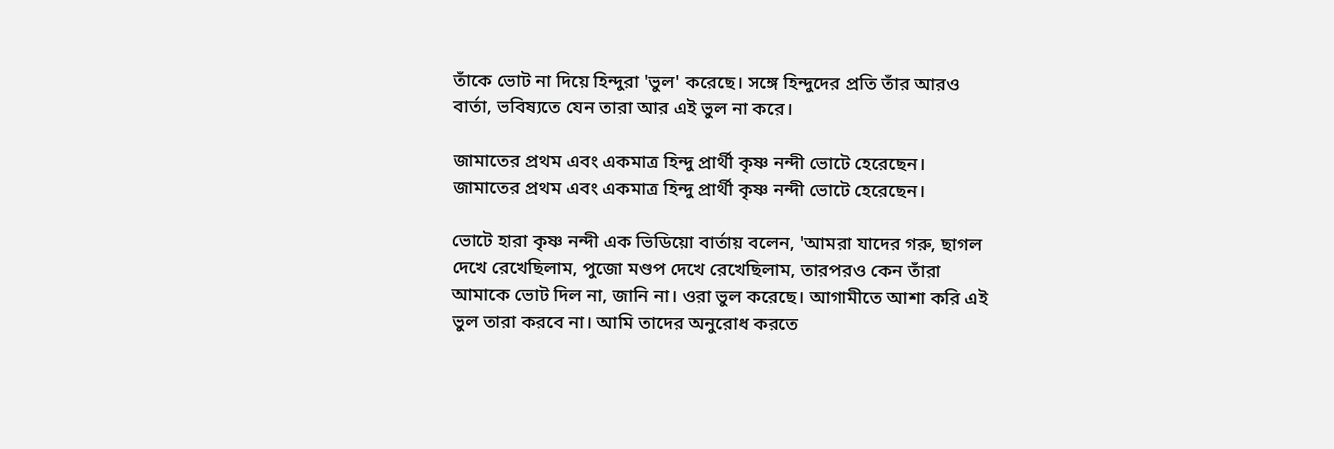তাঁকে ভোট না দিয়ে হিন্দুরা 'ভুল' করেছে। সঙ্গে হিন্দুদের প্রতি তাঁর আরও বার্তা, ভবিষ্যতে যেন তারা আর এই ভুল না করে।

জামাতের প্রথম এবং একমাত্র হিন্দু প্রার্থী কৃষ্ণ নন্দী ভোটে হেরেছেন।
জামাতের প্রথম এবং একমাত্র হিন্দু প্রার্থী কৃষ্ণ নন্দী ভোটে হেরেছেন।

ভোটে হারা কৃষ্ণ নন্দী এক ভিডিয়ো বার্তায় বলেন, 'আমরা যাদের গরু, ছাগল দেখে রেখেছিলাম, পুজো মণ্ডপ দেখে রেখেছিলাম, তারপরও কেন তাঁরা আমাকে ভোট দিল না, জানি না। ওরা ভুল করেছে। আগামীতে আশা করি এই ভুল তারা করবে না। আমি তাদের অনুরোধ করতে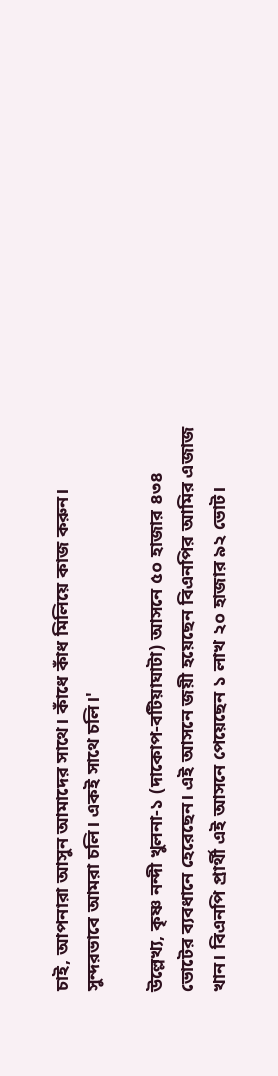চাই, আপনারা আসুন আমাদের সাথে। কাঁধে কাঁধ মিলিয়ে কাজ করুন। সুন্দরভাবে আমরা চলি। একই সাথে চলি।'

উল্লেখ্য, কৃষ্ণ নন্দী খুলনা-১ (দাকোপ-বটিয়াঘাটা) আসনে ৫০ হাজার ৪৩৪ ভোটের ব্যবধানে হেরেছেন। এই আসনে জয়ী হয়েছেন বিএনপির আমির এজাজ খান। বিএনপি প্রার্থী এই আসনে পেয়েছেন ১ লাখ ২০ হাজার ৯২ ভোট।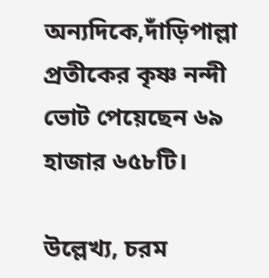অন্যদিকে,দাঁড়িপাল্লা প্রতীকের কৃষ্ণ নন্দী ভোট পেয়েছেন ৬৯ হাজার ৬৫৮টি।

উল্লেখ্য, চরম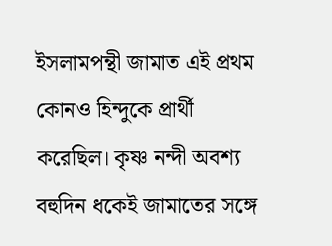ইসলামপন্থী জামাত এই প্রথম কোনও হিন্দুকে প্রার্থী করেছিল। কৃষ্ণ নন্দী অবশ্য বহুদিন ধকেই জামাতের সঙ্গে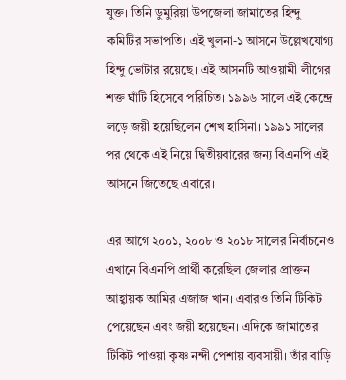যুক্ত। তিনি ডুমুরিয়া উপজেলা জামাতের হিন্দু কমিটির সভাপতি।‌ এই খুলনা-১ আসনে উল্লেখযোগ্য হিন্দু ভোটার রয়েছে। এই আসনটি আওয়ামী লীগের শক্ত ঘাঁটি হিসেবে পরিচিত। ১৯৯৬ সালে এই কেন্দ্রে লড়ে জয়ী হয়েছিলেন শেখ হাসিনা। ১৯৯১ সালের পর থেকে এই নিয়ে দ্বিতীয়বারের জন্য বিএনপি এই আসনে জিতেছে এবারে।

এর আগে ২০০১, ২০০৮ ও ২০১৮ সালের নির্বাচনেও এখানে বিএনপি প্রার্থী করেছিল জেলার প্রাক্তন আহ্বায়ক আমির এজাজ খান। এবারও তিনি টিকিট পেয়েছেন এবং জয়ী হয়েছেন। এদিকে জামাতের টিকিট পাওয়া কৃষ্ণ নন্দী পেশায় ব্যবসায়ী। তাঁর বাড়ি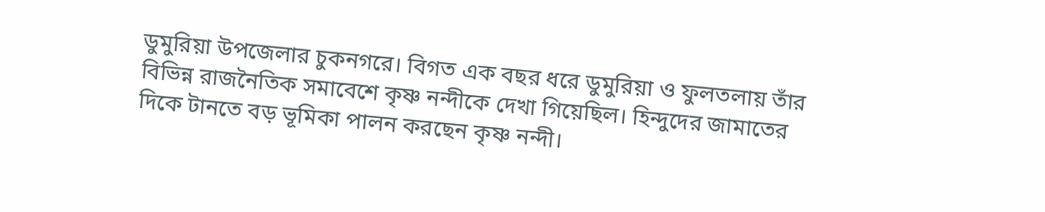ডুমুরিয়া উপজেলার চুকনগরে। বিগত এক বছর ধরে ডুমুরিয়া ও ফুলতলায় তাঁর বিভিন্ন রাজনৈতিক সমাবেশে কৃষ্ণ নন্দীকে দেখা গিয়েছিল। হিন্দুদের জামাতের দিকে টানতে বড় ভূমিকা পালন করছেন কৃষ্ণ নন্দী।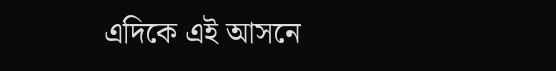এদিকে এই আসনে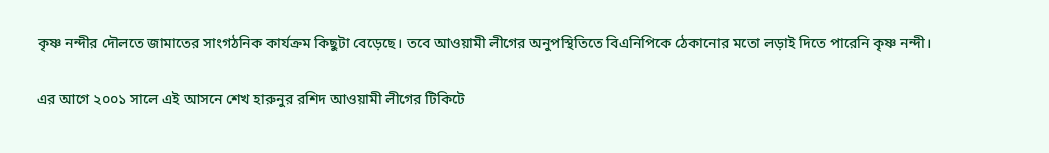কৃষ্ণ নন্দীর দৌলতে জামাতের সাংগঠনিক কার্যক্রম কিছুটা বেড়েছে। তবে আওয়ামী লীগের অনুপস্থিতিতে বিএনিপিকে ঠেকানোর মতো লড়াই দিতে পারেনি কৃষ্ণ নন্দী।

এর আগে ২০০১ সালে এই আসনে শেখ হারুনুর রশিদ আওয়ামী লীগের টিকিটে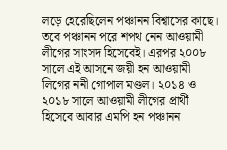লড়ে হেরেছিলেন পঞ্চানন বিশ্বাসের কাছে। তবে পঞ্চানন পরে শপথ নেন আওয়ামী লীগের সাংসদ হিসেবেই। এরপর ২০০৮ সালে এই আসনে জয়ী হন আওয়ামী লিগের ননী গোপাল মণ্ডল। ২০১৪ ও ২০১৮ সালে আওয়ামী লীগের প্রার্থী হিসেবে আবার এমপি হন পঞ্চানন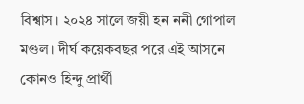বিশ্বাস। ২০২৪ সালে জয়ী হন ননী গোপাল মণ্ডল। দীর্ঘ কয়েকবছর পরে এই আসনে কোনও হিন্দু প্রার্থী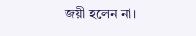জয়ী হলেন না।